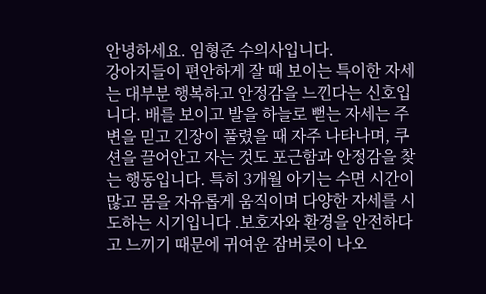안녕하세요. 임형준 수의사입니다.
강아지들이 편안하게 잘 때 보이는 특이한 자세는 대부분 행복하고 안정감을 느낀다는 신호입니다. 배를 보이고 발을 하늘로 뻗는 자세는 주변을 믿고 긴장이 풀렸을 때 자주 나타나며, 쿠션을 끌어안고 자는 것도 포근함과 안정감을 찾는 행동입니다. 특히 3개월 아기는 수면 시간이 많고 몸을 자유롭게 움직이며 다양한 자세를 시도하는 시기입니다 .보호자와 환경을 안전하다고 느끼기 때문에 귀여운 잠버릇이 나오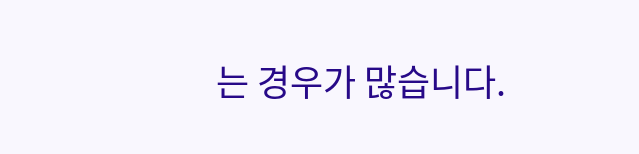는 경우가 많습니다.